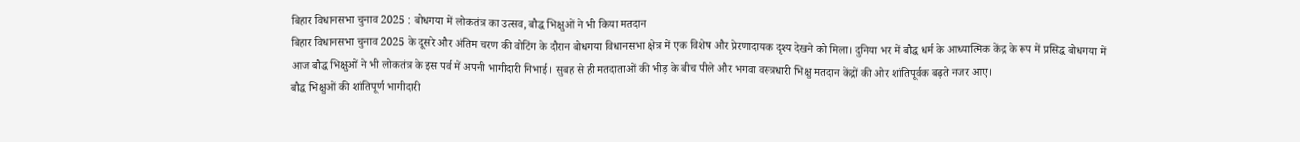बिहार विधानसभा चुनाव 2025 : बोधगया में लोकतंत्र का उत्सव, बौद्ध भिक्षुओं ने भी किया मतदान
बिहार विधानसभा चुनाव 2025 के दूसरे और अंतिम चरण की वोटिंग के दौरान बोधगया विधानसभा क्षेत्र में एक विशेष और प्रेरणादायक दृश्य देखने को मिला। दुनिया भर में बौद्ध धर्म के आध्यात्मिक केंद्र के रूप में प्रसिद्ध बोधगया में आज बौद्ध भिक्षुओं ने भी लोकतंत्र के इस पर्व में अपनी भागीदारी निभाई। सुबह से ही मतदाताओं की भीड़ के बीच पीले और भगवा वस्त्रधारी भिक्षु मतदान केंद्रों की ओर शांतिपूर्वक बढ़ते नजर आए।
बौद्ध भिक्षुओं की शांतिपूर्ण भागीदारी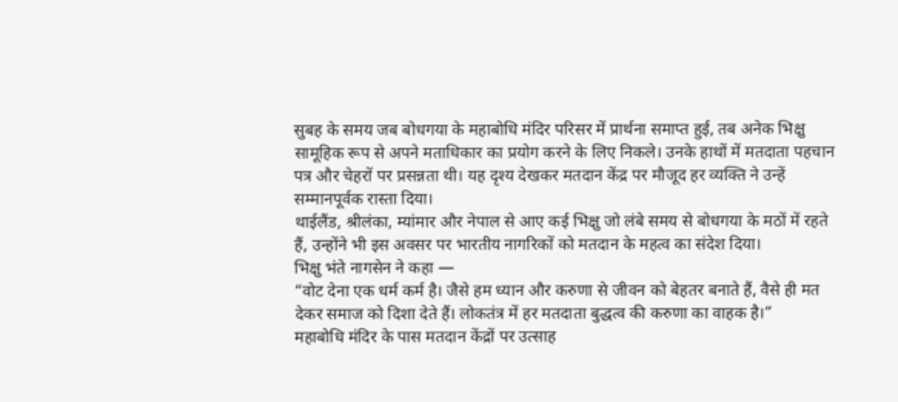सुबह के समय जब बोधगया के महाबोधि मंदिर परिसर में प्रार्थना समाप्त हुई, तब अनेक भिक्षु सामूहिक रूप से अपने मताधिकार का प्रयोग करने के लिए निकले। उनके हाथों में मतदाता पहचान पत्र और चेहरों पर प्रसन्नता थी। यह दृश्य देखकर मतदान केंद्र पर मौजूद हर व्यक्ति ने उन्हें सम्मानपूर्वक रास्ता दिया।
थाईलैंड, श्रीलंका, म्यांमार और नेपाल से आए कई भिक्षु जो लंबे समय से बोधगया के मठों में रहते हैं, उन्होंने भी इस अवसर पर भारतीय नागरिकों को मतदान के महत्व का संदेश दिया।
भिक्षु भंते नागसेन ने कहा —
“वोट देना एक धर्म कर्म है। जैसे हम ध्यान और करुणा से जीवन को बेहतर बनाते हैं, वैसे ही मत देकर समाज को दिशा देते हैं। लोकतंत्र में हर मतदाता बुद्धत्व की करुणा का वाहक है।”
महाबोधि मंदिर के पास मतदान केंद्रों पर उत्साह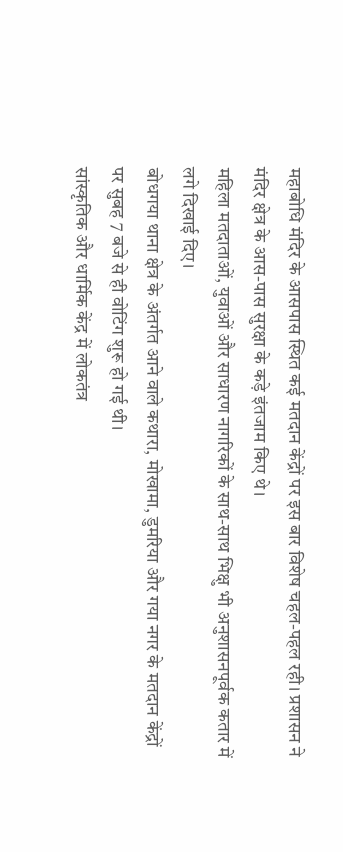महाबोधि मंदिर के आसपास स्थित कई मतदान केंद्रों पर इस बार विशेष चहल-पहल रही। प्रशासन ने मंदिर क्षेत्र के आस-पास सुरक्षा के कड़े इंतजाम किए थे।
महिला मतदाताओं, युवाओं और साधारण नागरिकों के साथ-साथ भिक्षु भी अनुशासनपूर्वक कतार में लगे दिखाई दिए।
बोधगया थाना क्षेत्र के अंतर्गत आने वाले कथारा, मोखामा, डुमरिया और गया नगर के मतदान केंद्रों पर सुबह 7 बजे से ही वोटिंग शुरू हो गई थी।
सांस्कृतिक और धार्मिक केंद्र में लोकतंत्र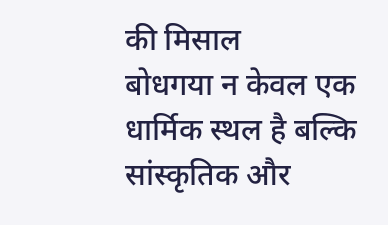की मिसाल
बोधगया न केवल एक धार्मिक स्थल है बल्कि सांस्कृतिक और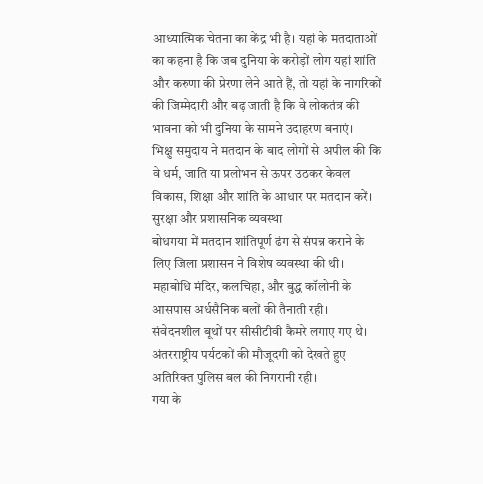आध्यात्मिक चेतना का केंद्र भी है। यहां के मतदाताओं का कहना है कि जब दुनिया के करोड़ों लोग यहां शांति और करुणा की प्रेरणा लेने आते हैं, तो यहां के नागरिकों की जिम्मेदारी और बढ़ जाती है कि वे लोकतंत्र की भावना को भी दुनिया के सामने उदाहरण बनाएं।
भिक्षु समुदाय ने मतदान के बाद लोगों से अपील की कि वे धर्म, जाति या प्रलोभन से ऊपर उठकर केवल विकास, शिक्षा और शांति के आधार पर मतदान करें।
सुरक्षा और प्रशासनिक व्यवस्था
बोधगया में मतदान शांतिपूर्ण ढंग से संपन्न कराने के लिए जिला प्रशासन ने विशेष व्यवस्था की थी।
महाबोधि मंदिर, कलचिहा, और बुद्ध कॉलोनी के आसपास अर्धसैनिक बलों की तैनाती रही।
संवेदनशील बूथों पर सीसीटीवी कैमरे लगाए गए थे।
अंतरराष्ट्रीय पर्यटकों की मौजूदगी को देखते हुए अतिरिक्त पुलिस बल की निगरानी रही।
गया के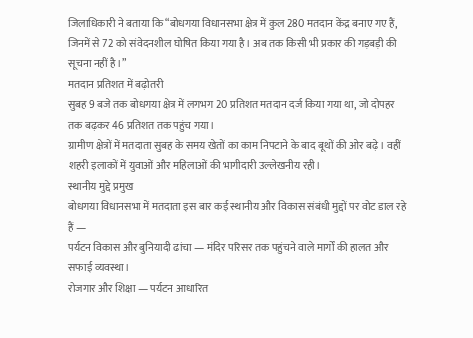जिलाधिकारी ने बताया कि “बोधगया विधानसभा क्षेत्र में कुल 280 मतदान केंद्र बनाए गए हैं, जिनमें से 72 को संवेदनशील घोषित किया गया है। अब तक किसी भी प्रकार की गड़बड़ी की सूचना नहीं है।”
मतदान प्रतिशत में बढ़ोतरी
सुबह 9 बजे तक बोधगया क्षेत्र में लगभग 20 प्रतिशत मतदान दर्ज किया गया था, जो दोपहर तक बढ़कर 46 प्रतिशत तक पहुंच गया।
ग्रामीण क्षेत्रों में मतदाता सुबह के समय खेतों का काम निपटाने के बाद बूथों की ओर बढ़े। वहीं शहरी इलाकों में युवाओं और महिलाओं की भागीदारी उल्लेखनीय रही।
स्थानीय मुद्दे प्रमुख
बोधगया विधानसभा में मतदाता इस बार कई स्थानीय और विकास संबंधी मुद्दों पर वोट डाल रहे हैं —
पर्यटन विकास और बुनियादी ढांचा — मंदिर परिसर तक पहुंचने वाले मार्गों की हालत और सफाई व्यवस्था।
रोजगार और शिक्षा — पर्यटन आधारित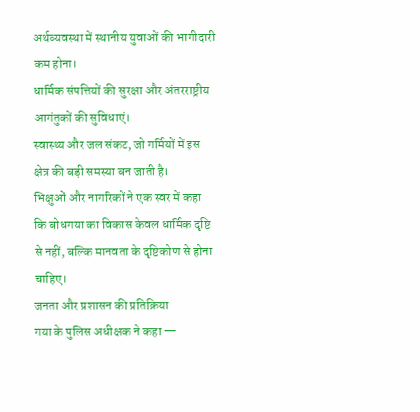अर्थव्यवस्था में स्थानीय युवाओं की भागीदारी कम होना।
धार्मिक संपत्तियों की सुरक्षा और अंतरराष्ट्रीय आगंतुकों की सुविधाएं।
स्वास्थ्य और जल संकट, जो गर्मियों में इस क्षेत्र की बड़ी समस्या बन जाती है।
भिक्षुओं और नागरिकों ने एक स्वर में कहा कि बोधगया का विकास केवल धार्मिक दृष्टि से नहीं, बल्कि मानवता के दृष्टिकोण से होना चाहिए।
जनता और प्रशासन की प्रतिक्रिया
गया के पुलिस अधीक्षक ने कहा —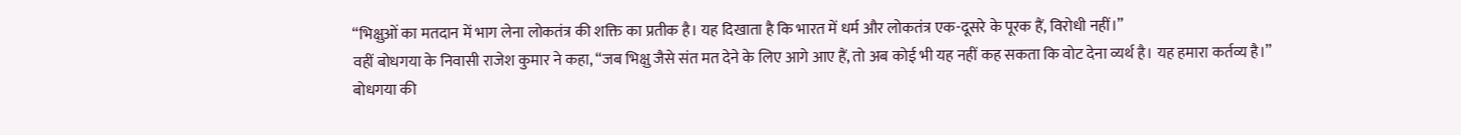“भिक्षुओं का मतदान में भाग लेना लोकतंत्र की शक्ति का प्रतीक है। यह दिखाता है कि भारत में धर्म और लोकतंत्र एक-दूसरे के पूरक हैं, विरोधी नहीं।”
वहीं बोधगया के निवासी राजेश कुमार ने कहा, “जब भिक्षु जैसे संत मत देने के लिए आगे आए हैं, तो अब कोई भी यह नहीं कह सकता कि वोट देना व्यर्थ है। यह हमारा कर्तव्य है।”
बोधगया की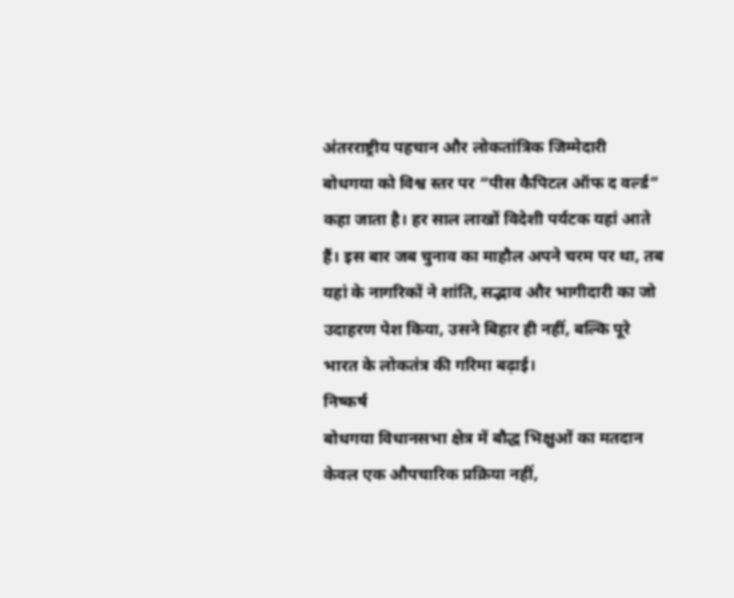अंतरराष्ट्रीय पहचान और लोकतांत्रिक जिम्मेदारी
बोधगया को विश्व स्तर पर “पीस कैपिटल ऑफ द वर्ल्ड” कहा जाता है। हर साल लाखों विदेशी पर्यटक यहां आते हैं। इस बार जब चुनाव का माहौल अपने चरम पर था, तब यहां के नागरिकों ने शांति, सद्भाव और भागीदारी का जो उदाहरण पेश किया, उसने बिहार ही नहीं, बल्कि पूरे भारत के लोकतंत्र की गरिमा बढ़ाई।
निष्कर्ष
बोधगया विधानसभा क्षेत्र में बौद्ध भिक्षुओं का मतदान केवल एक औपचारिक प्रक्रिया नहीं,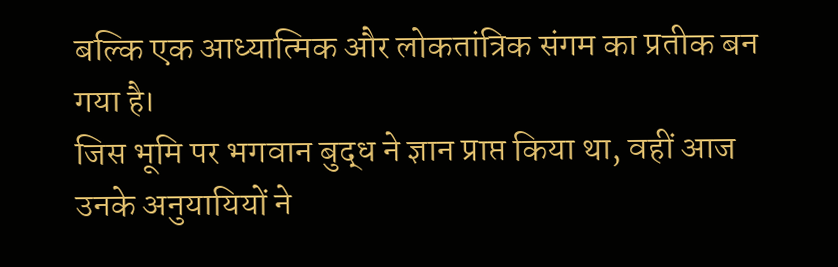बल्कि एक आध्यात्मिक और लोकतांत्रिक संगम का प्रतीक बन गया है।
जिस भूमि पर भगवान बुद्ध ने ज्ञान प्राप्त किया था, वहीं आज उनके अनुयायियों ने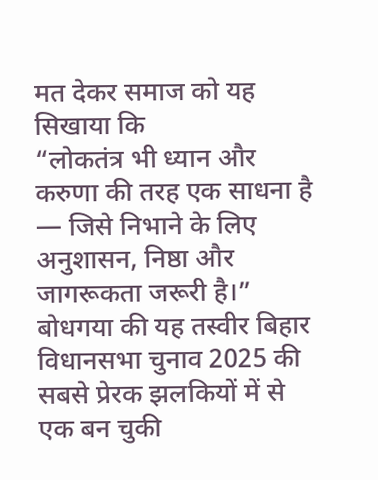मत देकर समाज को यह सिखाया कि
“लोकतंत्र भी ध्यान और करुणा की तरह एक साधना है — जिसे निभाने के लिए अनुशासन, निष्ठा और जागरूकता जरूरी है।”
बोधगया की यह तस्वीर बिहार विधानसभा चुनाव 2025 की सबसे प्रेरक झलकियों में से एक बन चुकी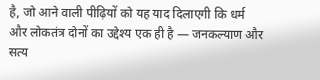है, जो आने वाली पीढ़ियों को यह याद दिलाएगी कि धर्म और लोकतंत्र दोनों का उद्देश्य एक ही है — जनकल्याण और सत्य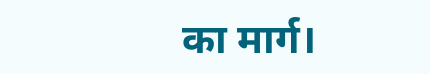का मार्ग।